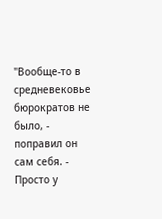"Вообще-то в средневековье бюрократов не было, - поправил он сам себя. - Просто у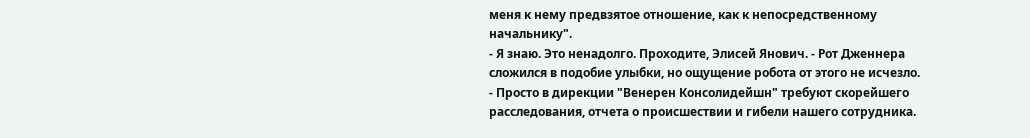меня к нему предвзятое отношение, как к непосредственному начальнику".
- Я знаю. Это ненадолго. Проходите, Элисей Янович. - Рот Дженнера сложился в подобие улыбки, но ощущение робота от этого не исчезло. - Просто в дирекции "Венерен Консолидейшн" требуют скорейшего расследования, отчета о происшествии и гибели нашего сотрудника.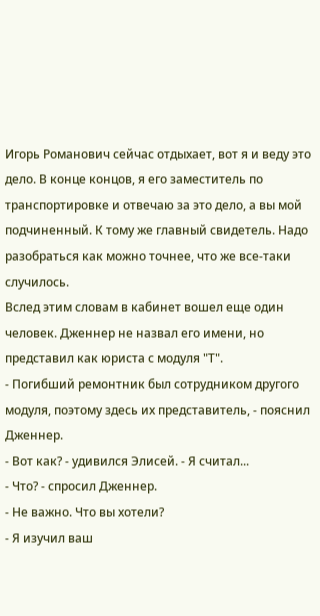Игорь Романович сейчас отдыхает, вот я и веду это дело. В конце концов, я его заместитель по транспортировке и отвечаю за это дело, а вы мой подчиненный. К тому же главный свидетель. Надо разобраться как можно точнее, что же все-таки случилось.
Вслед этим словам в кабинет вошел еще один человек. Дженнер не назвал его имени, но представил как юриста с модуля "Т".
- Погибший ремонтник был сотрудником другого модуля, поэтому здесь их представитель, - пояснил Дженнер.
- Вот как? - удивился Элисей. - Я считал...
- Что? - спросил Дженнер.
- Не важно. Что вы хотели?
- Я изучил ваш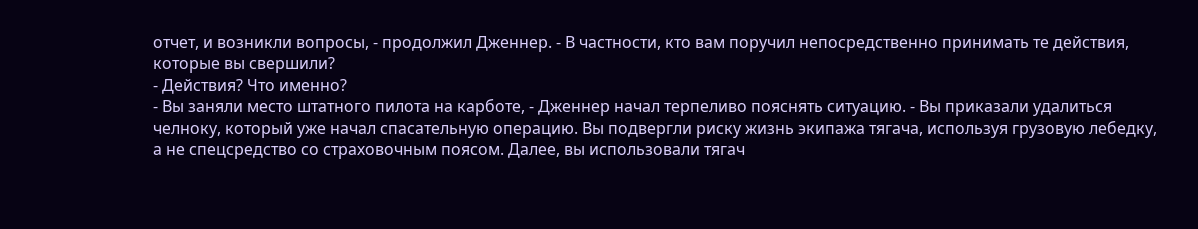отчет, и возникли вопросы, - продолжил Дженнер. - В частности, кто вам поручил непосредственно принимать те действия, которые вы свершили?
- Действия? Что именно?
- Вы заняли место штатного пилота на карботе, - Дженнер начал терпеливо пояснять ситуацию. - Вы приказали удалиться челноку, который уже начал спасательную операцию. Вы подвергли риску жизнь экипажа тягача, используя грузовую лебедку, а не спецсредство со страховочным поясом. Далее, вы использовали тягач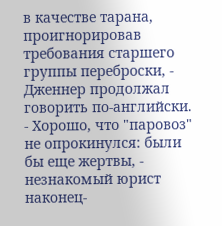в качестве тарана, проигнорировав требования старшего группы переброски, - Дженнер продолжал говорить по-английски.
- Хорошо, что "паровоз" не опрокинулся: были бы еще жертвы, - незнакомый юрист наконец-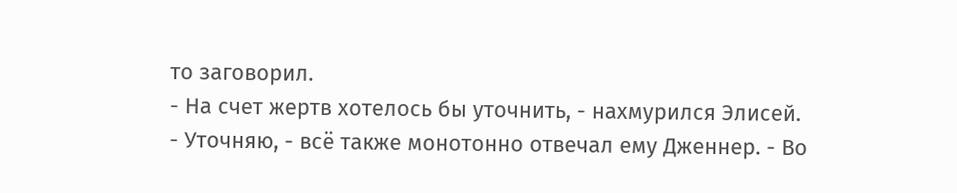то заговорил.
- На счет жертв хотелось бы уточнить, - нахмурился Элисей.
- Уточняю, - всё также монотонно отвечал ему Дженнер. - Во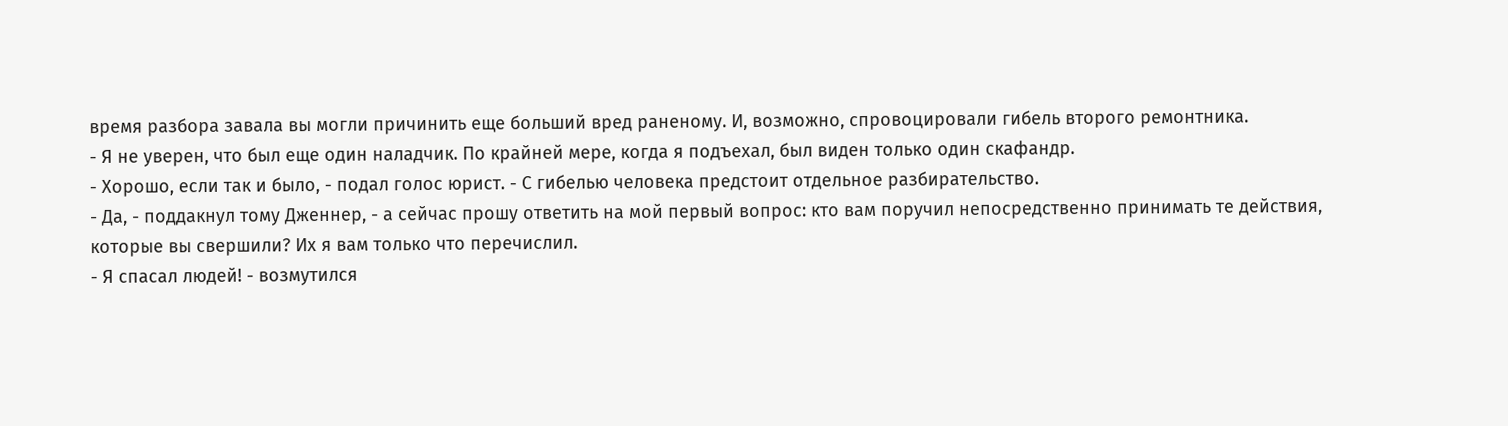время разбора завала вы могли причинить еще больший вред раненому. И, возможно, спровоцировали гибель второго ремонтника.
- Я не уверен, что был еще один наладчик. По крайней мере, когда я подъехал, был виден только один скафандр.
- Хорошо, если так и было, - подал голос юрист. - С гибелью человека предстоит отдельное разбирательство.
- Да, - поддакнул тому Дженнер, - а сейчас прошу ответить на мой первый вопрос: кто вам поручил непосредственно принимать те действия, которые вы свершили? Их я вам только что перечислил.
- Я спасал людей! - возмутился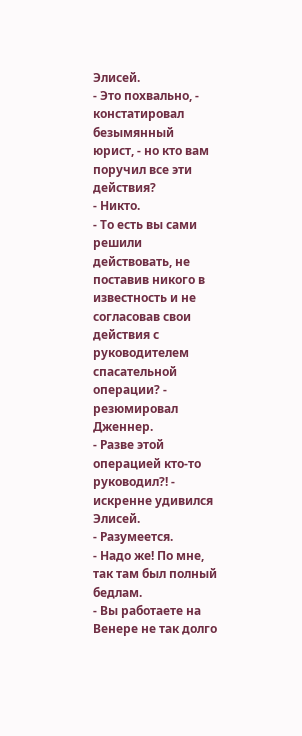Элисей.
- Это похвально, - констатировал безымянный юрист, - но кто вам поручил все эти действия?
- Никто.
- То есть вы сами решили действовать, не поставив никого в известность и не согласовав свои действия с руководителем спасательной операции? - резюмировал Дженнер.
- Разве этой операцией кто-то руководил?! - искренне удивился Элисей.
- Разумеется.
- Надо же! По мне, так там был полный бедлам.
- Вы работаете на Венере не так долго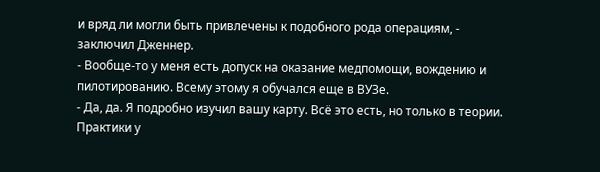и вряд ли могли быть привлечены к подобного рода операциям, - заключил Дженнер.
- Вообще-то у меня есть допуск на оказание медпомощи, вождению и пилотированию. Всему этому я обучался еще в ВУЗе.
- Да, да. Я подробно изучил вашу карту. Всё это есть, но только в теории. Практики у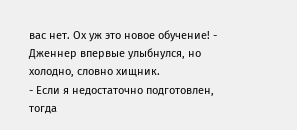вас нет. Ох уж это новое обучение! - Дженнер впервые улыбнулся, но холодно, словно хищник.
- Если я недостаточно подготовлен, тогда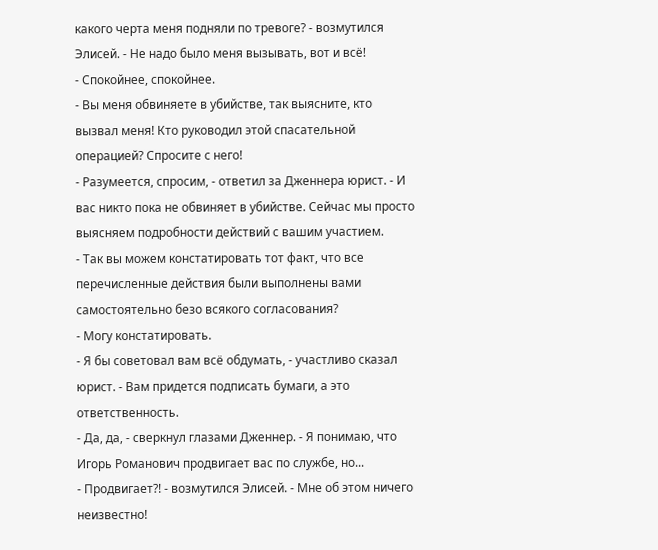какого черта меня подняли по тревоге? - возмутился Элисей. - Не надо было меня вызывать, вот и всё!
- Спокойнее, спокойнее.
- Вы меня обвиняете в убийстве, так выясните, кто вызвал меня! Кто руководил этой спасательной операцией? Спросите с него!
- Разумеется, спросим, - ответил за Дженнера юрист. - И вас никто пока не обвиняет в убийстве. Сейчас мы просто выясняем подробности действий с вашим участием.
- Так вы можем констатировать тот факт, что все перечисленные действия были выполнены вами самостоятельно безо всякого согласования?
- Могу констатировать.
- Я бы советовал вам всё обдумать, - участливо сказал юрист. - Вам придется подписать бумаги, а это ответственность.
- Да, да, - сверкнул глазами Дженнер. - Я понимаю, что Игорь Романович продвигает вас по службе, но...
- Продвигает?! - возмутился Элисей. - Мне об этом ничего неизвестно!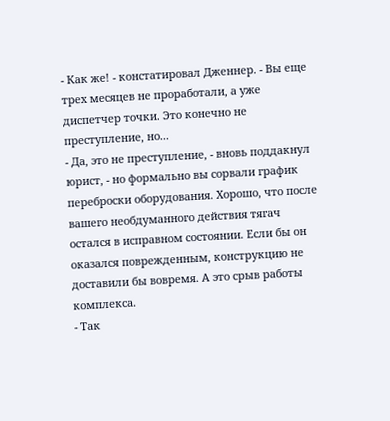- Как же! - констатировал Дженнер. - Вы еще трех месяцев не проработали, а уже диспетчер точки. Это конечно не преступление, но...
- Да, это не преступление, - вновь поддакнул юрист, - но формально вы сорвали график переброски оборудования. Хорошо, что после вашего необдуманного действия тягач остался в исправном состоянии. Если бы он оказался поврежденным, конструкцию не доставили бы вовремя. А это срыв работы комплекса.
- Так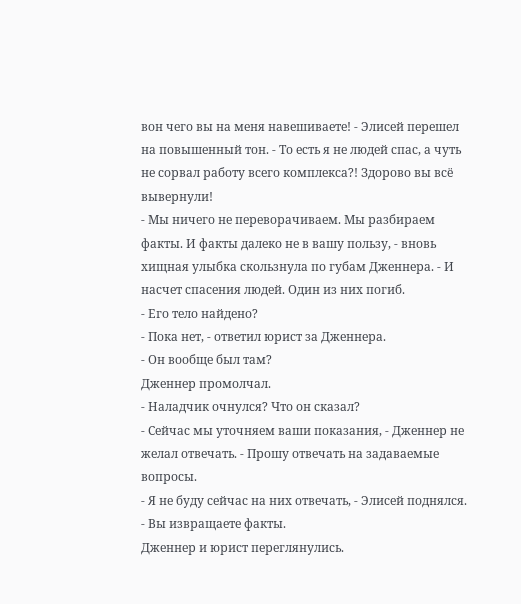вон чего вы на меня навешиваете! - Элисей перешел на повышенный тон. - То есть я не людей спас, а чуть не сорвал работу всего комплекса?! Здорово вы всё вывернули!
- Мы ничего не переворачиваем. Мы разбираем факты. И факты далеко не в вашу пользу, - вновь хищная улыбка скользнула по губам Дженнера. - И насчет спасения людей. Один из них погиб.
- Его тело найдено?
- Пока нет, - ответил юрист за Дженнера.
- Он вообще был там?
Дженнер промолчал.
- Наладчик очнулся? Что он сказал?
- Сейчас мы уточняем ваши показания, - Дженнер не желал отвечать. - Прошу отвечать на задаваемые вопросы.
- Я не буду сейчас на них отвечать, - Элисей поднялся. - Вы извращаете факты.
Дженнер и юрист переглянулись.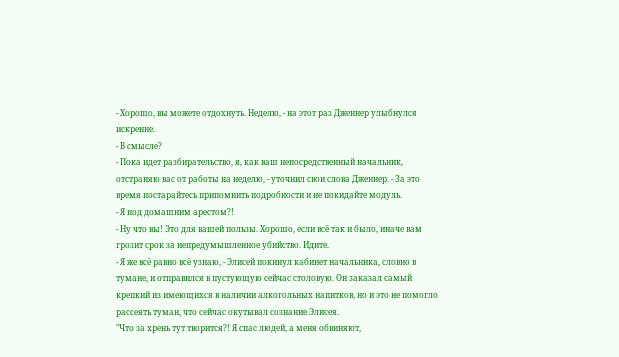- Хорошо, вы можете отдохнуть. Неделю, - на этот раз Дженнер улыбнулся искренне.
- В смысле?
- Пока идет разбирательство, я, как ваш непосредственный начальник, отстраняю вас от работы на неделю, - уточнил свои слова Дженнер. - За это время постарайтесь припомнить подробности и не покидайте модуль.
- Я под домашним арестом?!
- Ну что вы! Это для вашей пользы. Хорошо, если всё так и было, иначе вам грозит срок за непредумышленное убийство. Идите.
- Я же всё равно всё узнаю, - Элисей покинул кабинет начальника, словно в тумане, и отправился в пустующую сейчас столовую. Он заказал самый крепкий из имеющихся в наличии алкогольных напитков, но и это не помогло рассеять туман, что сейчас окутывал сознание Элисея.
"Что за хрень тут творится?! Я спас людей, а меня обвиняют,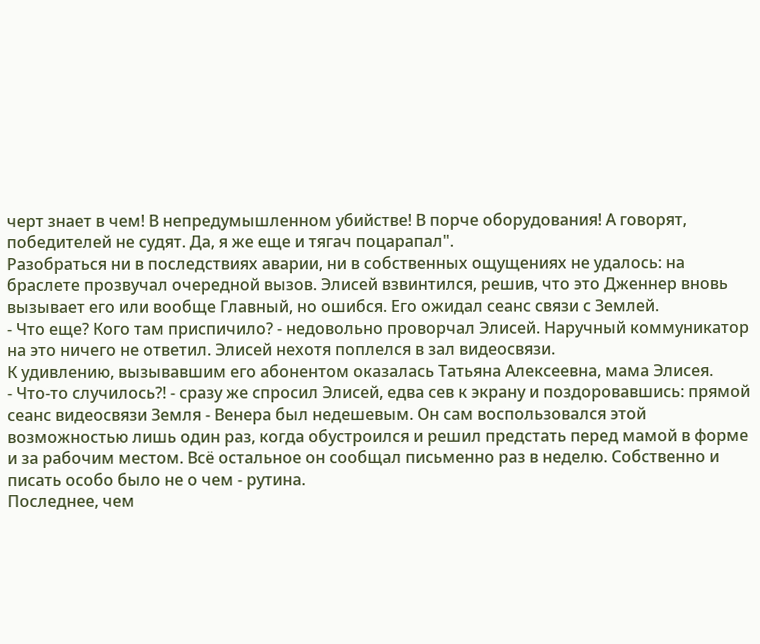черт знает в чем! В непредумышленном убийстве! В порче оборудования! А говорят, победителей не судят. Да, я же еще и тягач поцарапал".
Разобраться ни в последствиях аварии, ни в собственных ощущениях не удалось: на браслете прозвучал очередной вызов. Элисей взвинтился, решив, что это Дженнер вновь вызывает его или вообще Главный, но ошибся. Его ожидал сеанс связи с Землей.
- Что еще? Кого там приспичило? - недовольно проворчал Элисей. Наручный коммуникатор на это ничего не ответил. Элисей нехотя поплелся в зал видеосвязи.
К удивлению, вызывавшим его абонентом оказалась Татьяна Алексеевна, мама Элисея.
- Что-то случилось?! - сразу же спросил Элисей, едва сев к экрану и поздоровавшись: прямой сеанс видеосвязи Земля - Венера был недешевым. Он сам воспользовался этой возможностью лишь один раз, когда обустроился и решил предстать перед мамой в форме и за рабочим местом. Всё остальное он сообщал письменно раз в неделю. Собственно и писать особо было не о чем - рутина.
Последнее, чем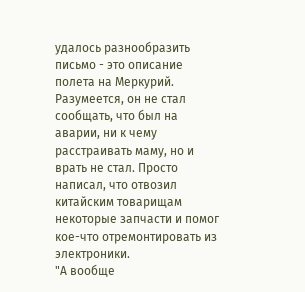удалось разнообразить письмо - это описание полета на Меркурий. Разумеется, он не стал сообщать, что был на аварии, ни к чему расстраивать маму, но и врать не стал. Просто написал, что отвозил китайским товарищам некоторые запчасти и помог кое-что отремонтировать из электроники.
"А вообще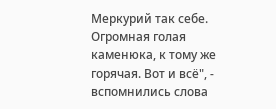Меркурий так себе. Огромная голая каменюка, к тому же горячая. Вот и всё", - вспомнились слова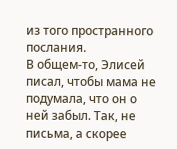из того пространного послания.
В общем-то, Элисей писал, чтобы мама не подумала, что он о ней забыл. Так, не письма, а скорее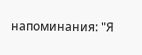напоминания: "Я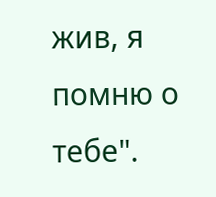жив, я помню о тебе".